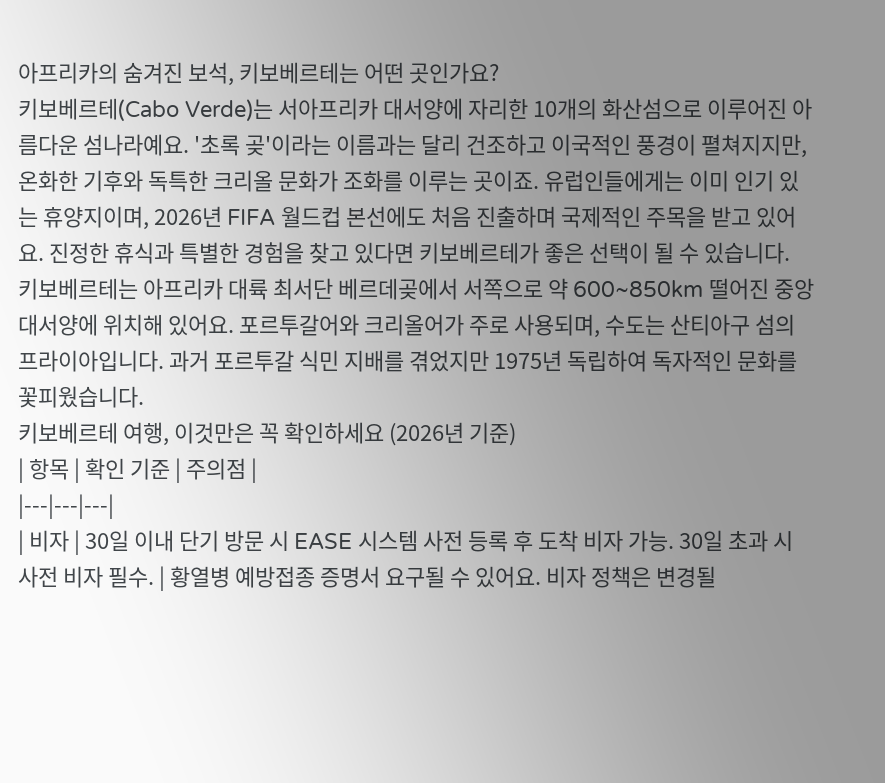아프리카의 숨겨진 보석, 키보베르테는 어떤 곳인가요?
키보베르테(Cabo Verde)는 서아프리카 대서양에 자리한 10개의 화산섬으로 이루어진 아름다운 섬나라예요. '초록 곶'이라는 이름과는 달리 건조하고 이국적인 풍경이 펼쳐지지만, 온화한 기후와 독특한 크리올 문화가 조화를 이루는 곳이죠. 유럽인들에게는 이미 인기 있는 휴양지이며, 2026년 FIFA 월드컵 본선에도 처음 진출하며 국제적인 주목을 받고 있어요. 진정한 휴식과 특별한 경험을 찾고 있다면 키보베르테가 좋은 선택이 될 수 있습니다.
키보베르테는 아프리카 대륙 최서단 베르데곶에서 서쪽으로 약 600~850km 떨어진 중앙 대서양에 위치해 있어요. 포르투갈어와 크리올어가 주로 사용되며, 수도는 산티아구 섬의 프라이아입니다. 과거 포르투갈 식민 지배를 겪었지만 1975년 독립하여 독자적인 문화를 꽃피웠습니다.
키보베르테 여행, 이것만은 꼭 확인하세요 (2026년 기준)
| 항목 | 확인 기준 | 주의점 |
|---|---|---|
| 비자 | 30일 이내 단기 방문 시 EASE 시스템 사전 등록 후 도착 비자 가능. 30일 초과 시 사전 비자 필수. | 황열병 예방접종 증명서 요구될 수 있어요. 비자 정책은 변경될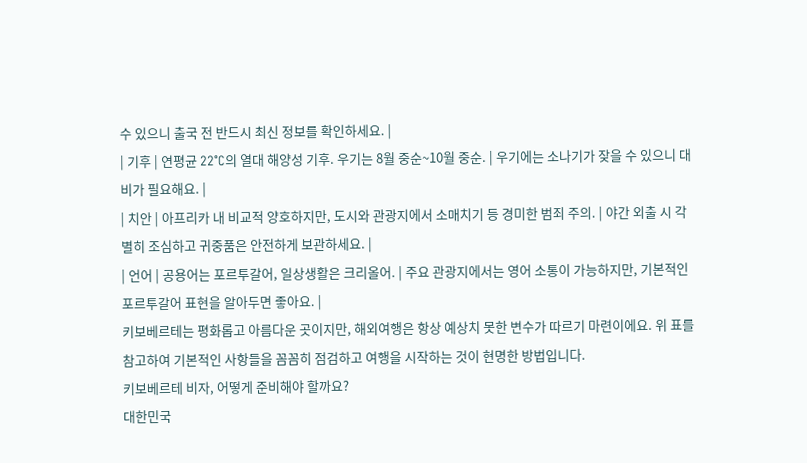수 있으니 출국 전 반드시 최신 정보를 확인하세요. |
| 기후 | 연평균 22°C의 열대 해양성 기후. 우기는 8월 중순~10월 중순. | 우기에는 소나기가 잦을 수 있으니 대비가 필요해요. |
| 치안 | 아프리카 내 비교적 양호하지만, 도시와 관광지에서 소매치기 등 경미한 범죄 주의. | 야간 외출 시 각별히 조심하고 귀중품은 안전하게 보관하세요. |
| 언어 | 공용어는 포르투갈어, 일상생활은 크리올어. | 주요 관광지에서는 영어 소통이 가능하지만, 기본적인 포르투갈어 표현을 알아두면 좋아요. |
키보베르테는 평화롭고 아름다운 곳이지만, 해외여행은 항상 예상치 못한 변수가 따르기 마련이에요. 위 표를 참고하여 기본적인 사항들을 꼼꼼히 점검하고 여행을 시작하는 것이 현명한 방법입니다.
키보베르테 비자, 어떻게 준비해야 할까요?
대한민국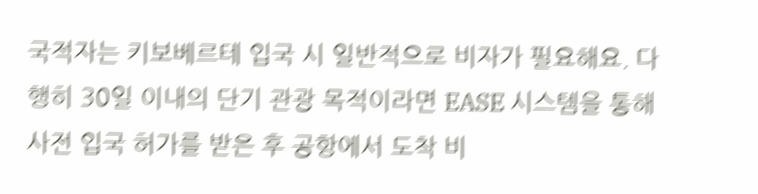국적자는 키보베르테 입국 시 일반적으로 비자가 필요해요. 다행히 30일 이내의 단기 관광 목적이라면 EASE 시스템을 통해 사전 입국 허가를 받은 후 공항에서 도착 비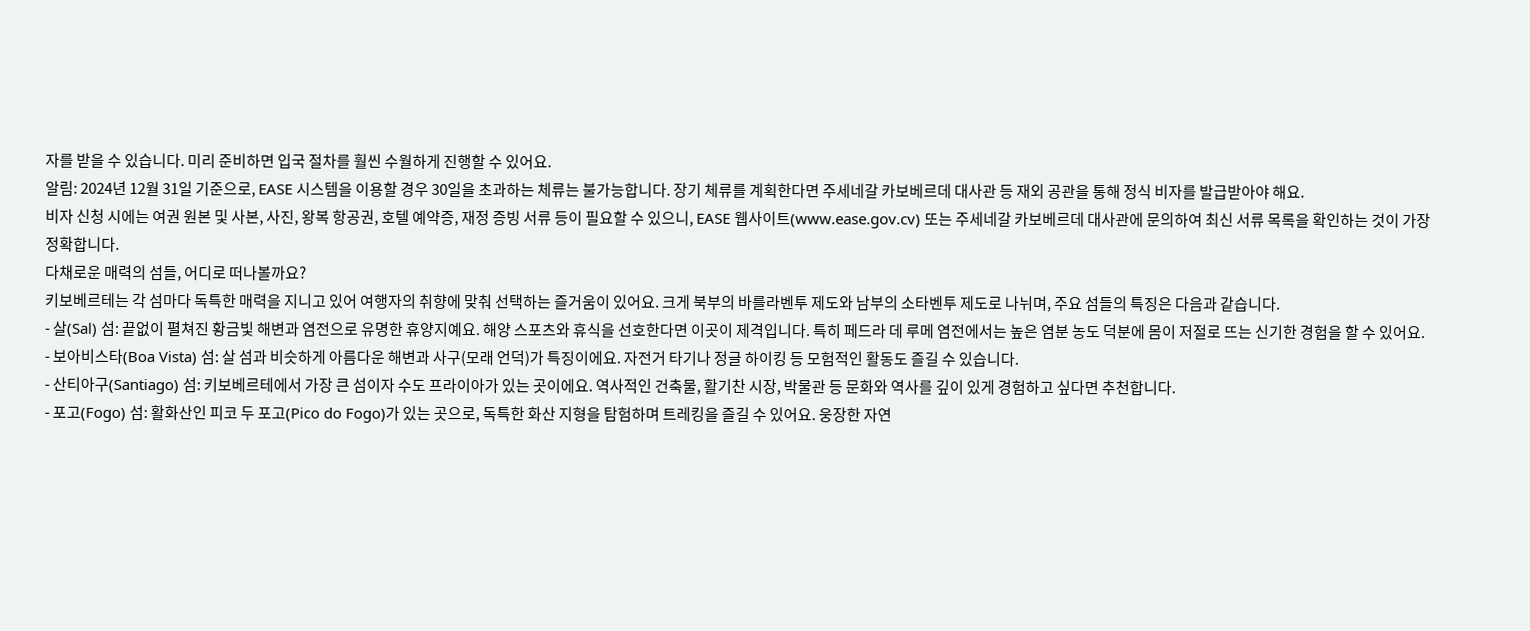자를 받을 수 있습니다. 미리 준비하면 입국 절차를 훨씬 수월하게 진행할 수 있어요.
알림: 2024년 12월 31일 기준으로, EASE 시스템을 이용할 경우 30일을 초과하는 체류는 불가능합니다. 장기 체류를 계획한다면 주세네갈 카보베르데 대사관 등 재외 공관을 통해 정식 비자를 발급받아야 해요.
비자 신청 시에는 여권 원본 및 사본, 사진, 왕복 항공권, 호텔 예약증, 재정 증빙 서류 등이 필요할 수 있으니, EASE 웹사이트(www.ease.gov.cv) 또는 주세네갈 카보베르데 대사관에 문의하여 최신 서류 목록을 확인하는 것이 가장 정확합니다.
다채로운 매력의 섬들, 어디로 떠나볼까요?
키보베르테는 각 섬마다 독특한 매력을 지니고 있어 여행자의 취향에 맞춰 선택하는 즐거움이 있어요. 크게 북부의 바를라벤투 제도와 남부의 소타벤투 제도로 나뉘며, 주요 섬들의 특징은 다음과 같습니다.
- 살(Sal) 섬: 끝없이 펼쳐진 황금빛 해변과 염전으로 유명한 휴양지예요. 해양 스포츠와 휴식을 선호한다면 이곳이 제격입니다. 특히 페드라 데 루메 염전에서는 높은 염분 농도 덕분에 몸이 저절로 뜨는 신기한 경험을 할 수 있어요.
- 보아비스타(Boa Vista) 섬: 살 섬과 비슷하게 아름다운 해변과 사구(모래 언덕)가 특징이에요. 자전거 타기나 정글 하이킹 등 모험적인 활동도 즐길 수 있습니다.
- 산티아구(Santiago) 섬: 키보베르테에서 가장 큰 섬이자 수도 프라이아가 있는 곳이에요. 역사적인 건축물, 활기찬 시장, 박물관 등 문화와 역사를 깊이 있게 경험하고 싶다면 추천합니다.
- 포고(Fogo) 섬: 활화산인 피코 두 포고(Pico do Fogo)가 있는 곳으로, 독특한 화산 지형을 탐험하며 트레킹을 즐길 수 있어요. 웅장한 자연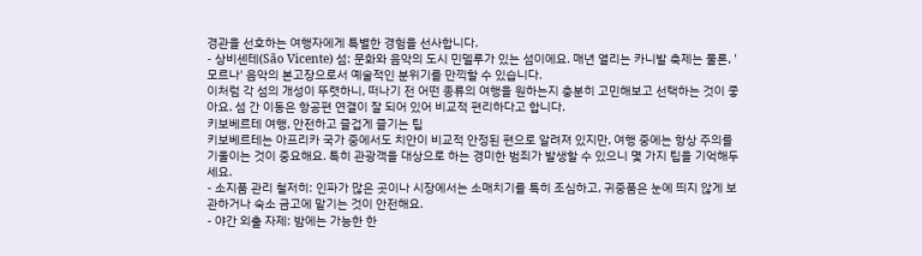경관을 선호하는 여행자에게 특별한 경험을 선사합니다.
- 상비센테(São Vicente) 섬: 문화와 음악의 도시 민델루가 있는 섬이에요. 매년 열리는 카니발 축제는 물론, '모르나' 음악의 본고장으로서 예술적인 분위기를 만끽할 수 있습니다.
이처럼 각 섬의 개성이 뚜렷하니, 떠나기 전 어떤 종류의 여행을 원하는지 충분히 고민해보고 선택하는 것이 좋아요. 섬 간 이동은 항공편 연결이 잘 되어 있어 비교적 편리하다고 합니다.
키보베르테 여행, 안전하고 즐겁게 즐기는 팁
키보베르테는 아프리카 국가 중에서도 치안이 비교적 안정된 편으로 알려져 있지만, 여행 중에는 항상 주의를 기울이는 것이 중요해요. 특히 관광객을 대상으로 하는 경미한 범죄가 발생할 수 있으니 몇 가지 팁을 기억해두세요.
- 소지품 관리 철저히: 인파가 많은 곳이나 시장에서는 소매치기를 특히 조심하고, 귀중품은 눈에 띄지 않게 보관하거나 숙소 금고에 맡기는 것이 안전해요.
- 야간 외출 자제: 밤에는 가능한 한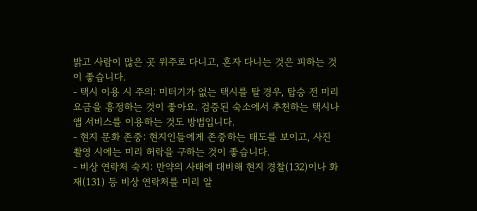밝고 사람이 많은 곳 위주로 다니고, 혼자 다니는 것은 피하는 것이 좋습니다.
- 택시 이용 시 주의: 미터기가 없는 택시를 탈 경우, 탑승 전 미리 요금을 흥정하는 것이 좋아요. 검증된 숙소에서 추천하는 택시나 앱 서비스를 이용하는 것도 방법입니다.
- 현지 문화 존중: 현지인들에게 존중하는 태도를 보이고, 사진 촬영 시에는 미리 허락을 구하는 것이 좋습니다.
- 비상 연락처 숙지: 만약의 사태에 대비해 현지 경찰(132)이나 화재(131) 등 비상 연락처를 미리 알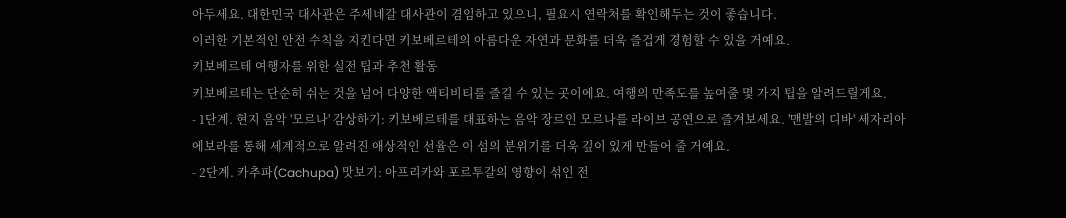아두세요. 대한민국 대사관은 주세네갈 대사관이 겸임하고 있으니, 필요시 연락처를 확인해두는 것이 좋습니다.
이러한 기본적인 안전 수칙을 지킨다면 키보베르테의 아름다운 자연과 문화를 더욱 즐겁게 경험할 수 있을 거예요.
키보베르테 여행자를 위한 실전 팁과 추천 활동
키보베르테는 단순히 쉬는 것을 넘어 다양한 액티비티를 즐길 수 있는 곳이에요. 여행의 만족도를 높여줄 몇 가지 팁을 알려드릴게요.
- 1단계. 현지 음악 '모르나' 감상하기: 키보베르테를 대표하는 음악 장르인 모르나를 라이브 공연으로 즐겨보세요. '맨발의 디바' 세자리아 에보라를 통해 세계적으로 알려진 애상적인 선율은 이 섬의 분위기를 더욱 깊이 있게 만들어 줄 거예요.
- 2단계. 카추파(Cachupa) 맛보기: 아프리카와 포르투갈의 영향이 섞인 전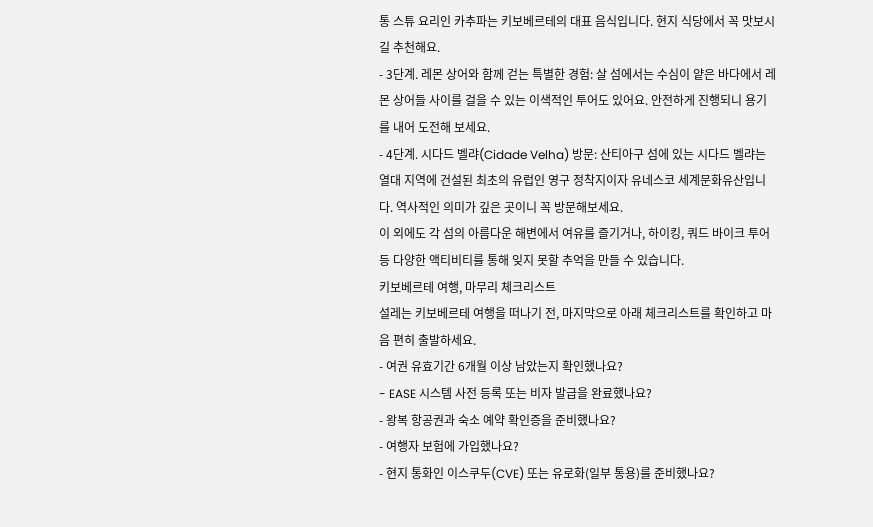통 스튜 요리인 카추파는 키보베르테의 대표 음식입니다. 현지 식당에서 꼭 맛보시길 추천해요.
- 3단계. 레몬 상어와 함께 걷는 특별한 경험: 살 섬에서는 수심이 얕은 바다에서 레몬 상어들 사이를 걸을 수 있는 이색적인 투어도 있어요. 안전하게 진행되니 용기를 내어 도전해 보세요.
- 4단계. 시다드 벨랴(Cidade Velha) 방문: 산티아구 섬에 있는 시다드 벨랴는 열대 지역에 건설된 최초의 유럽인 영구 정착지이자 유네스코 세계문화유산입니다. 역사적인 의미가 깊은 곳이니 꼭 방문해보세요.
이 외에도 각 섬의 아름다운 해변에서 여유를 즐기거나, 하이킹, 쿼드 바이크 투어 등 다양한 액티비티를 통해 잊지 못할 추억을 만들 수 있습니다.
키보베르테 여행, 마무리 체크리스트
설레는 키보베르테 여행을 떠나기 전, 마지막으로 아래 체크리스트를 확인하고 마음 편히 출발하세요.
- 여권 유효기간 6개월 이상 남았는지 확인했나요?
- EASE 시스템 사전 등록 또는 비자 발급을 완료했나요?
- 왕복 항공권과 숙소 예약 확인증을 준비했나요?
- 여행자 보험에 가입했나요?
- 현지 통화인 이스쿠두(CVE) 또는 유로화(일부 통용)를 준비했나요?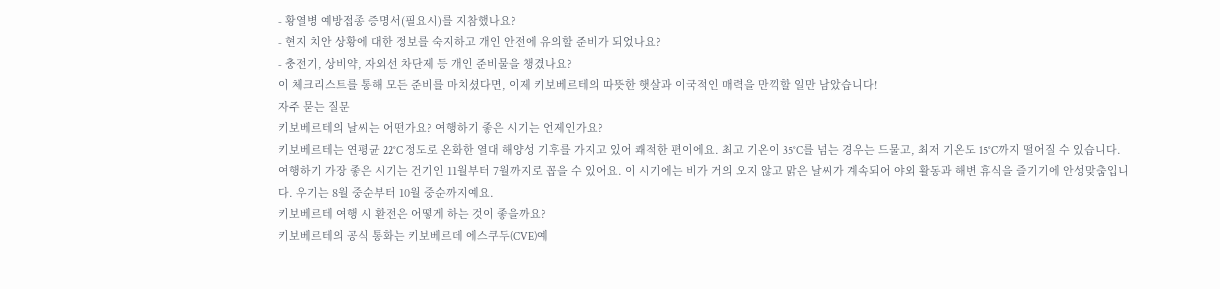- 황열병 예방접종 증명서(필요시)를 지참했나요?
- 현지 치안 상황에 대한 정보를 숙지하고 개인 안전에 유의할 준비가 되었나요?
- 충전기, 상비약, 자외선 차단제 등 개인 준비물을 챙겼나요?
이 체크리스트를 통해 모든 준비를 마치셨다면, 이제 키보베르테의 따뜻한 햇살과 이국적인 매력을 만끽할 일만 남았습니다!
자주 묻는 질문
키보베르테의 날씨는 어떤가요? 여행하기 좋은 시기는 언제인가요?
키보베르테는 연평균 22°C 정도로 온화한 열대 해양성 기후를 가지고 있어 쾌적한 편이에요. 최고 기온이 35°C를 넘는 경우는 드물고, 최저 기온도 15°C까지 떨어질 수 있습니다.
여행하기 가장 좋은 시기는 건기인 11월부터 7월까지로 꼽을 수 있어요. 이 시기에는 비가 거의 오지 않고 맑은 날씨가 계속되어 야외 활동과 해변 휴식을 즐기기에 안성맞춤입니다. 우기는 8월 중순부터 10월 중순까지예요.
키보베르테 여행 시 환전은 어떻게 하는 것이 좋을까요?
키보베르테의 공식 통화는 키보베르데 에스쿠두(CVE)예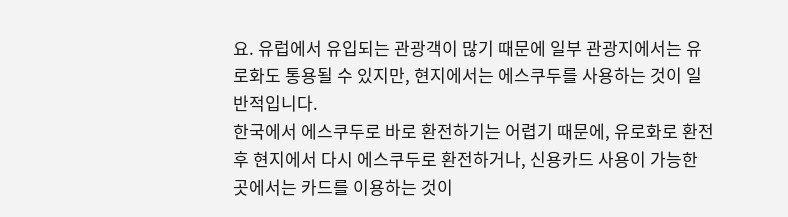요. 유럽에서 유입되는 관광객이 많기 때문에 일부 관광지에서는 유로화도 통용될 수 있지만, 현지에서는 에스쿠두를 사용하는 것이 일반적입니다.
한국에서 에스쿠두로 바로 환전하기는 어렵기 때문에, 유로화로 환전 후 현지에서 다시 에스쿠두로 환전하거나, 신용카드 사용이 가능한 곳에서는 카드를 이용하는 것이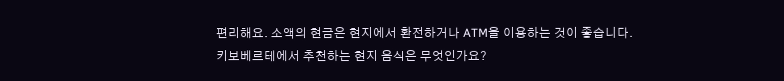편리해요. 소액의 현금은 현지에서 환전하거나 ATM을 이용하는 것이 좋습니다.
키보베르테에서 추천하는 현지 음식은 무엇인가요?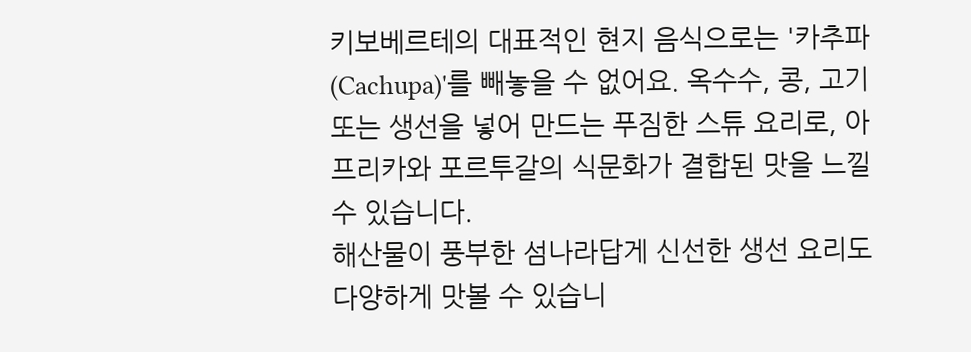키보베르테의 대표적인 현지 음식으로는 '카추파(Cachupa)'를 빼놓을 수 없어요. 옥수수, 콩, 고기 또는 생선을 넣어 만드는 푸짐한 스튜 요리로, 아프리카와 포르투갈의 식문화가 결합된 맛을 느낄 수 있습니다.
해산물이 풍부한 섬나라답게 신선한 생선 요리도 다양하게 맛볼 수 있습니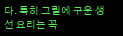다. 특히 그릴에 구운 생선 요리는 꼭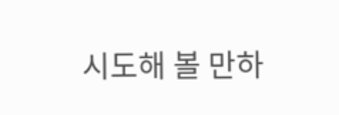시도해 볼 만하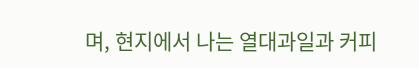며, 현지에서 나는 열대과일과 커피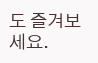도 즐겨보세요.